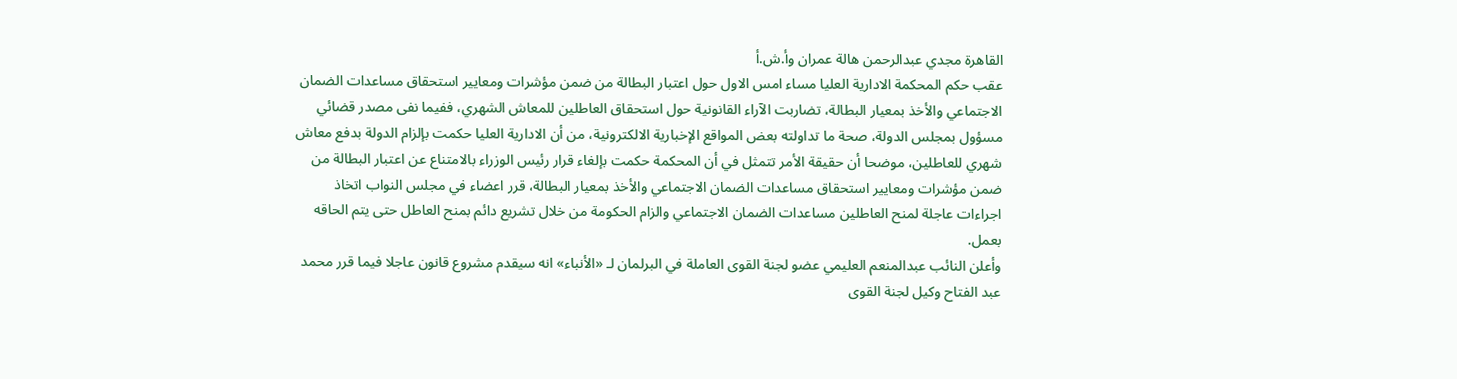القاهرة مجدي عبدالرحمن هالة عمران وأ.ش.أ
عقب حكم المحكمة الادارية العليا مساء امس الاول حول اعتبار البطالة من ضمن مؤشرات ومعايير استحقاق مساعدات الضمان الاجتماعي والأخذ بمعيار البطالة، تضاربت الآراء القانونية حول استحقاق العاطلين للمعاش الشهري، ففيما نفى مصدر قضائي مسؤول بمجلس الدولة، صحة ما تداولته بعض المواقع الإخبارية الالكترونية، من أن الادارية العليا حكمت بإلزام الدولة بدفع معاش شهري للعاطلين، موضحا أن حقيقة الأمر تتمثل في أن المحكمة حكمت بإلغاء قرار رئيس الوزراء بالامتناع عن اعتبار البطالة من ضمن مؤشرات ومعايير استحقاق مساعدات الضمان الاجتماعي والأخذ بمعيار البطالة، قرر اعضاء في مجلس النواب اتخاذ اجراءات عاجلة لمنح العاطلين مساعدات الضمان الاجتماعي والزام الحكومة من خلال تشريع دائم بمنح العاطل حتى يتم الحاقه بعمل.
وأعلن النائب عبدالمنعم العليمي عضو لجنة القوى العاملة في البرلمان لـ «الأنباء» انه سيقدم مشروع قانون عاجلا فيما قرر محمد عبد الفتاح وكيل لجنة القوى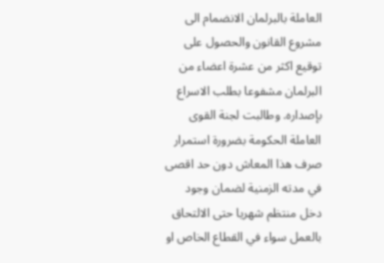العاملة بالبرلمان الانضمام الى مشروع القانون والحصول على توقيع اكثر من عشرة اعضاء من البرلمان مشفوعا بطلب الاسراع بإصداره. وطالبت لجنة القوى العاملة الحكومة بضرورة استمرار صرف هذا المعاش دون حد اقصى في مدته الزمنية لضمان وجود دخل منتظم شهريا حتى الالتحاق بالعمل سواء في القطاع الخاص او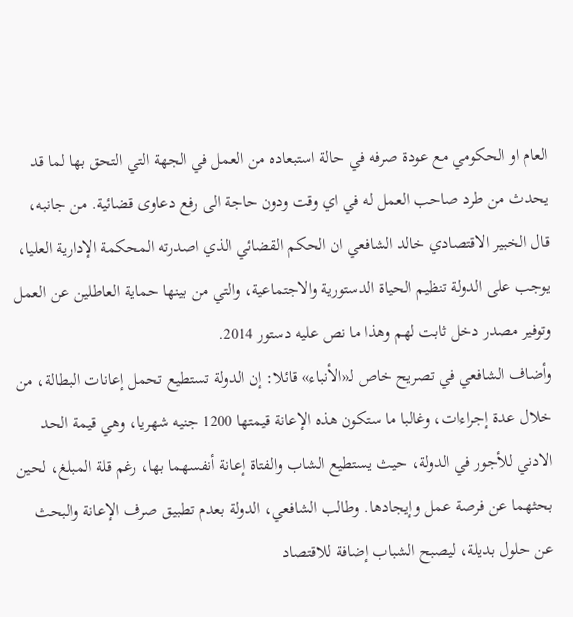العام او الحكومي مع عودة صرفه في حالة استبعاده من العمل في الجهة التي التحق بها لما قد يحدث من طرد صاحب العمل له في اي وقت ودون حاجة الى رفع دعاوى قضائية. من جانبه، قال الخبير الاقتصادي خالد الشافعي ان الحكم القضائي الذي اصدرته المحكمة الإدارية العليا، يوجب على الدولة تنظيم الحياة الدستورية والاجتماعية، والتي من بينها حماية العاطلين عن العمل وتوفير مصدر دخل ثابت لهم وهذا ما نص عليه دستور 2014.
وأضاف الشافعي في تصريح خاص لـ«الأنباء» قائلا: إن الدولة تستطيع تحمل إعانات البطالة، من خلال عدة إجراءات، وغالبا ما ستكون هذه الإعانة قيمتها 1200 جنيه شهريا، وهي قيمة الحد الادني للأجور في الدولة، حيث يستطيع الشاب والفتاة إعانة أنفسهما بها، رغم قلة المبلغ، لحين بحثهما عن فرصة عمل وإيجادها. وطالب الشافعي، الدولة بعدم تطبيق صرف الإعانة والبحث عن حلول بديلة، ليصبح الشباب إضافة للاقتصاد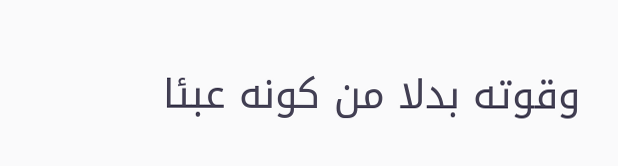وقوته بدلا من كونه عبئا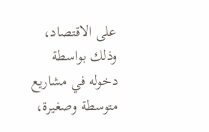على الاقتصاد، وذلك بواسطة دخوله في مشاريع متوسطة وصغيرة،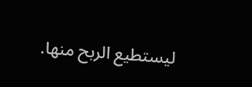ليستطيع الربح منها.